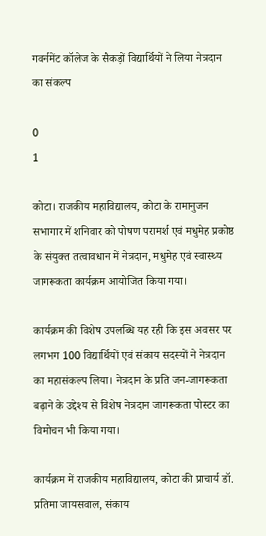गवर्नमेंट कॉलेज के सैकड़ों विद्यार्थियों ने लिया नेत्रदान का संकल्प

0
1

कोटा। राजकीय महाविद्यालय, कोटा के रामानुजन सभागार में शनिवार को पोषण परामर्श एवं मधुमेह प्रकोष्ठ के संयुक्त तत्वावधान में नेत्रदान, मधुमेह एवं स्वास्थ्य जागरूकता कार्यक्रम आयोजित किया गया।

कार्यक्रम की विशेष उपलब्धि यह रही कि इस अवसर पर लगभग 100 विद्यार्थियों एवं संकाय सदस्यों ने नेत्रदान का महासंकल्प लिया। नेत्रदान के प्रति जन-जागरूकता बढ़ाने के उद्देश्य से विशेष नेत्रदान जागरूकता पोस्टर का विमोचन भी किया गया।

कार्यक्रम में राजकीय महाविद्यालय, कोटा की प्राचार्य डॉ. प्रतिमा जायसवाल, संकाय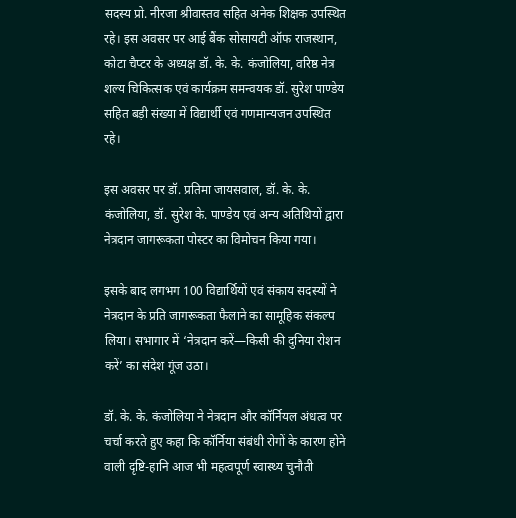सदस्य प्रो. नीरजा श्रीवास्तव सहित अनेक शिक्षक उपस्थित रहे। इस अवसर पर आई बैंक सोसायटी ऑफ राजस्थान, कोटा चैप्टर के अध्यक्ष डॉ. के. के. कंजोलिया, वरिष्ठ नेत्र शल्य चिकित्सक एवं कार्यक्रम समन्वयक डॉ. सुरेश पाण्डेय सहित बड़ी संख्या में विद्यार्थी एवं गणमान्यजन उपस्थित रहे।

इस अवसर पर डॉ. प्रतिमा जायसवाल, डॉ. के. के. कंजोलिया, डॉ. सुरेश के. पाण्डेय एवं अन्य अतिथियों द्वारा नेत्रदान जागरूकता पोस्टर का विमोचन किया गया।

इसके बाद लगभग 100 विद्यार्थियों एवं संकाय सदस्यों ने नेत्रदान के प्रति जागरूकता फैलाने का सामूहिक संकल्प लिया। सभागार में ‘नेत्रदान करें—किसी की दुनिया रोशन करें’ का संदेश गूंज उठा।

डॉ. के. के. कंजोलिया ने नेत्रदान और कॉर्नियल अंधत्व पर चर्चा करते हुए कहा कि कॉर्निया संबंधी रोगों के कारण होने वाली दृष्टि-हानि आज भी महत्वपूर्ण स्वास्थ्य चुनौती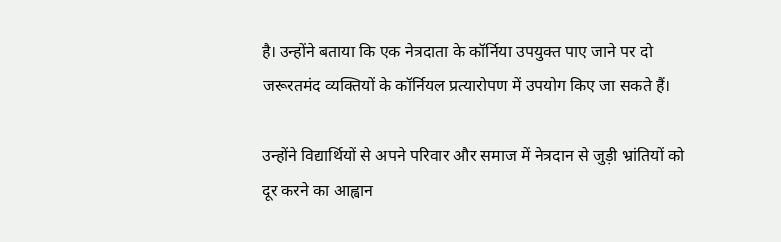है। उन्होंने बताया कि एक नेत्रदाता के कॉर्निया उपयुक्त पाए जाने पर दो जरूरतमंद व्यक्तियों के कॉर्नियल प्रत्यारोपण में उपयोग किए जा सकते हैं।

उन्होंने विद्यार्थियों से अपने परिवार और समाज में नेत्रदान से जुड़ी भ्रांतियों को दूर करने का आह्वान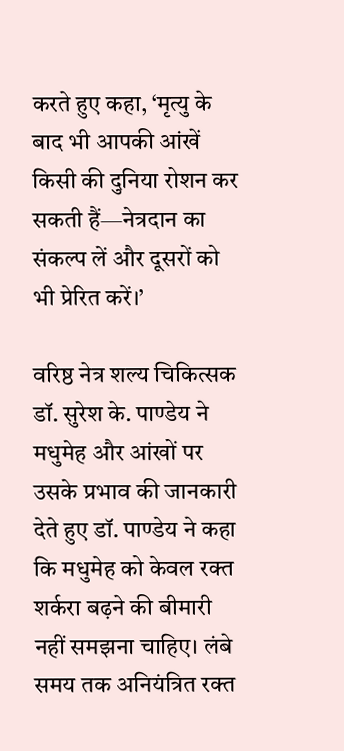करते हुए कहा, ‘मृत्यु के बाद भी आपकी आंखें किसी की दुनिया रोशन कर सकती हैं—नेत्रदान का संकल्प लें और दूसरों को भी प्रेरित करें।’

वरिष्ठ नेत्र शल्य चिकित्सक डॉ. सुरेश के. पाण्डेय ने मधुमेह और आंखों पर उसके प्रभाव की जानकारी देते हुए डॉ. पाण्डेय ने कहा कि मधुमेह को केवल रक्त शर्करा बढ़ने की बीमारी नहीं समझना चाहिए। लंबे समय तक अनियंत्रित रक्त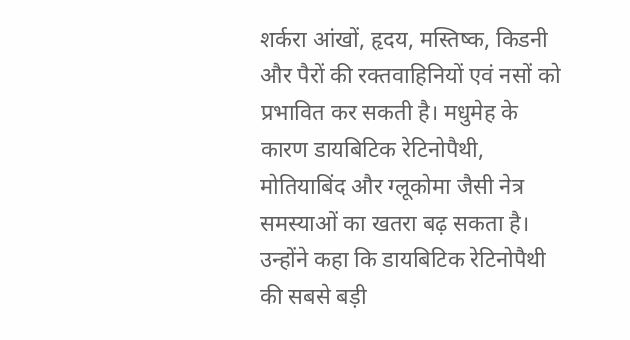शर्करा आंखों, हृदय, मस्तिष्क, किडनी और पैरों की रक्तवाहिनियों एवं नसों को प्रभावित कर सकती है। मधुमेह के कारण डायबिटिक रेटिनोपैथी, मोतियाबिंद और ग्लूकोमा जैसी नेत्र समस्याओं का खतरा बढ़ सकता है। उन्होंने कहा कि डायबिटिक रेटिनोपैथी की सबसे बड़ी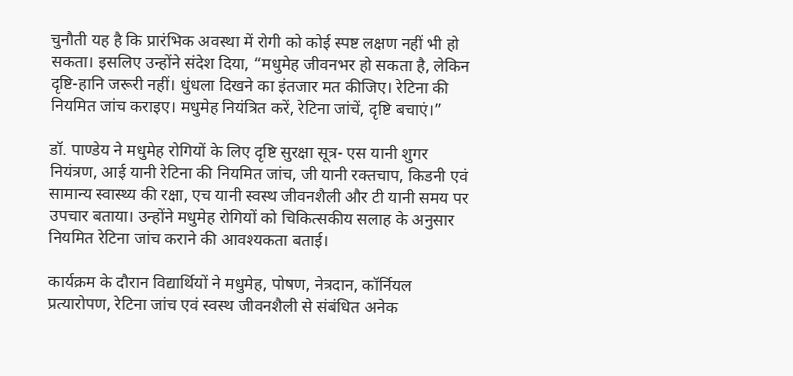चुनौती यह है कि प्रारंभिक अवस्था में रोगी को कोई स्पष्ट लक्षण नहीं भी हो सकता। इसलिए उन्होंने संदेश दिया, “मधुमेह जीवनभर हो सकता है, लेकिन दृष्टि-हानि जरूरी नहीं। धुंधला दिखने का इंतजार मत कीजिए। रेटिना की नियमित जांच कराइए। मधुमेह नियंत्रित करें, रेटिना जांचें, दृष्टि बचाएं।”

डॉ. पाण्डेय ने मधुमेह रोगियों के लिए दृष्टि सुरक्षा सूत्र- एस यानी शुगर नियंत्रण, आई यानी रेटिना की नियमित जांच, जी यानी रक्तचाप, किडनी एवं सामान्य स्वास्थ्य की रक्षा, एच यानी स्वस्थ जीवनशैली और टी यानी समय पर उपचार बताया। उन्होंने मधुमेह रोगियों को चिकित्सकीय सलाह के अनुसार नियमित रेटिना जांच कराने की आवश्यकता बताई।

कार्यक्रम के दौरान विद्यार्थियों ने मधुमेह, पोषण, नेत्रदान, कॉर्नियल प्रत्यारोपण, रेटिना जांच एवं स्वस्थ जीवनशैली से संबंधित अनेक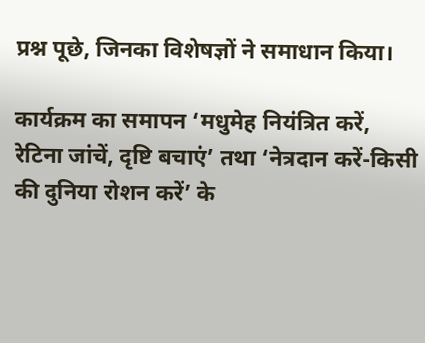प्रश्न पूछे, जिनका विशेषज्ञों ने समाधान किया।

कार्यक्रम का समापन ‘मधुमेह नियंत्रित करें, रेटिना जांचें, दृष्टि बचाएं’ तथा ‘नेत्रदान करें-किसी की दुनिया रोशन करें’ के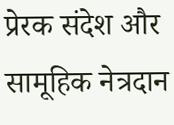प्रेरक संदेश और सामूहिक नेत्रदान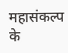महासंकल्प के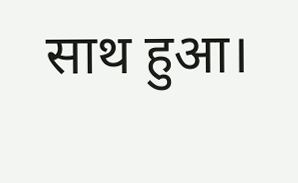साथ हुआ।